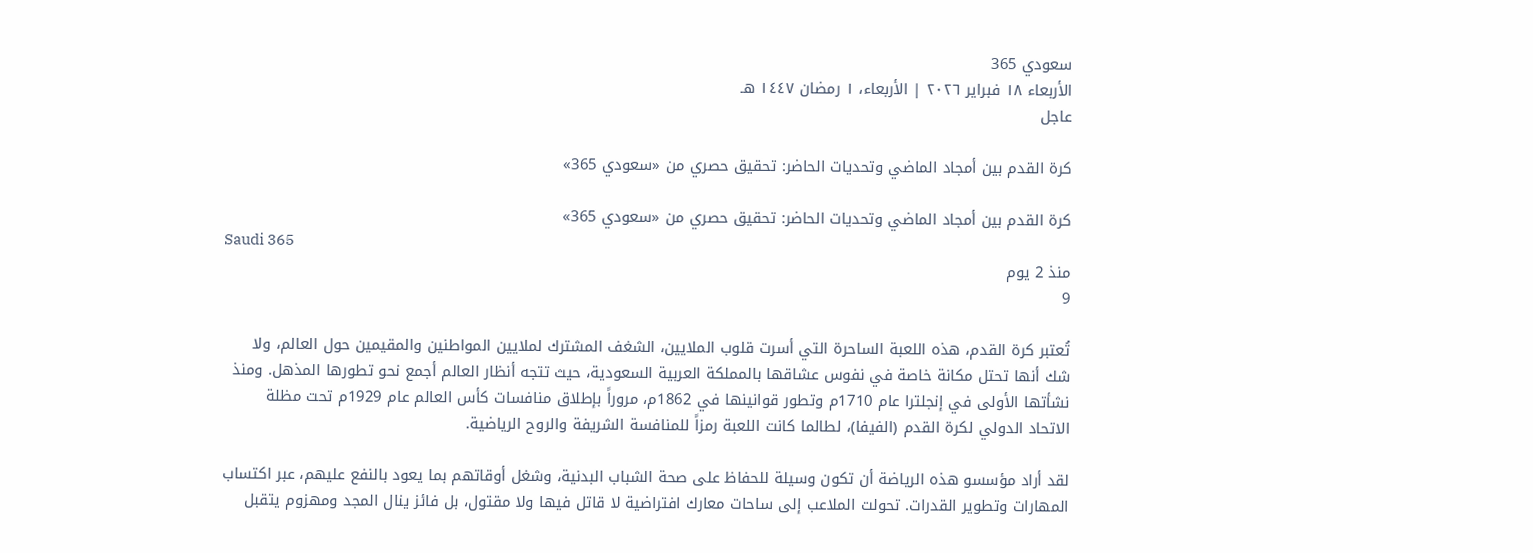سعودي 365
الأربعاء ١٨ فبراير ٢٠٢٦ | الأربعاء، ١ رمضان ١٤٤٧ هـ
عاجل

كرة القدم بين أمجاد الماضي وتحديات الحاضر: تحقيق حصري من «سعودي 365»

كرة القدم بين أمجاد الماضي وتحديات الحاضر: تحقيق حصري من «سعودي 365»
Saudi 365
منذ 2 يوم
9

تُعتبر كرة القدم، هذه اللعبة الساحرة التي أسرت قلوب الملايين، الشغف المشترك لملايين المواطنين والمقيمين حول العالم، ولا شك أنها تحتل مكانة خاصة في نفوس عشاقها بالمملكة العربية السعودية، حيث تتجه أنظار العالم أجمع نحو تطورها المذهل. ومنذ نشأتها الأولى في إنجلترا عام 1710م وتطور قوانينها في 1862م، مروراً بإطلاق منافسات كأس العالم عام 1929م تحت مظلة الاتحاد الدولي لكرة القدم (الفيفا)، لطالما كانت اللعبة رمزاً للمنافسة الشريفة والروح الرياضية.

لقد أراد مؤسسو هذه الرياضة أن تكون وسيلة للحفاظ على صحة الشباب البدنية، وشغل أوقاتهم بما يعود بالنفع عليهم، عبر اكتساب المهارات وتطوير القدرات. تحولت الملاعب إلى ساحات معارك افتراضية لا قاتل فيها ولا مقتول، بل فائز ينال المجد ومهزوم يتقبل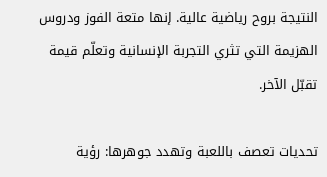النتيجة بروح رياضية عالية. إنها متعة الفوز ودروس الهزيمة التي تثري التجربة الإنسانية وتعلّم قيمة تقبّل الآخر.

تحديات تعصف باللعبة وتهدد جوهرها: رؤية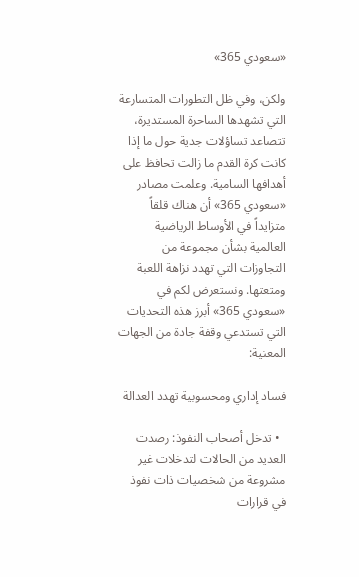«سعودي 365»

ولكن، وفي ظل التطورات المتسارعة التي تشهدها الساحرة المستديرة، تتصاعد تساؤلات جدية حول ما إذا كانت كرة القدم ما زالت تحافظ على أهدافها السامية. وعلمت مصادر «سعودي 365» أن هناك قلقاً متزايداً في الأوساط الرياضية العالمية بشأن مجموعة من التجاوزات التي تهدد نزاهة اللعبة ومتعتها. ونستعرض لكم في «سعودي 365» أبرز هذه التحديات التي تستدعي وقفة جادة من الجهات المعنية:

فساد إداري ومحسوبية تهدد العدالة

  • تدخل أصحاب النفوذ: رصدت العديد من الحالات لتدخلات غير مشروعة من شخصيات ذات نفوذ في قرارات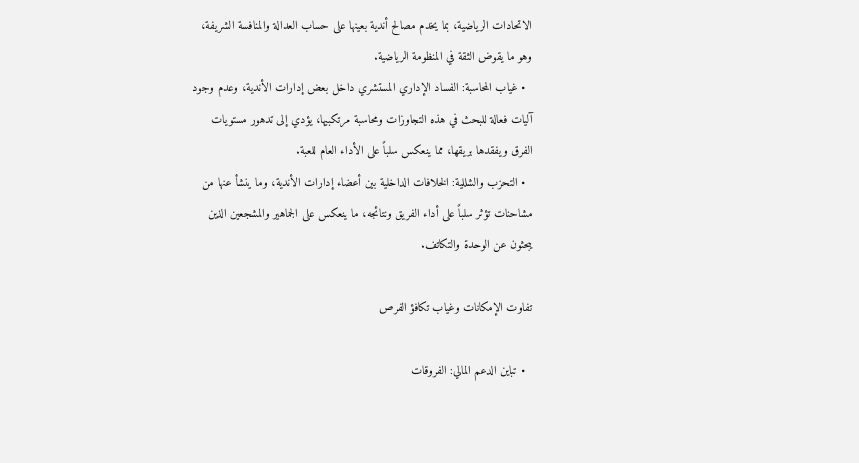الاتحادات الرياضية، بما يخدم مصالح أندية بعينها على حساب العدالة والمنافسة الشريفة، وهو ما يقوض الثقة في المنظومة الرياضية.
  • غياب المحاسبة: الفساد الإداري المستشري داخل بعض إدارات الأندية، وعدم وجود آليات فعالة للبحث في هذه التجاوزات ومحاسبة مرتكبيها، يؤدي إلى تدهور مستويات الفرق ويفقدها بريقها، مما ينعكس سلباً على الأداء العام للعبة.
  • التحزب والشللية: الخلافات الداخلية بين أعضاء إدارات الأندية، وما ينشأ عنها من مشاحنات تؤثر سلباً على أداء الفريق ونتائجه، ما ينعكس على الجماهير والمشجعين الذين يبحثون عن الوحدة والتكاتف.

تفاوت الإمكانات وغياب تكافؤ الفرص

  • تباين الدعم المالي: الفروقات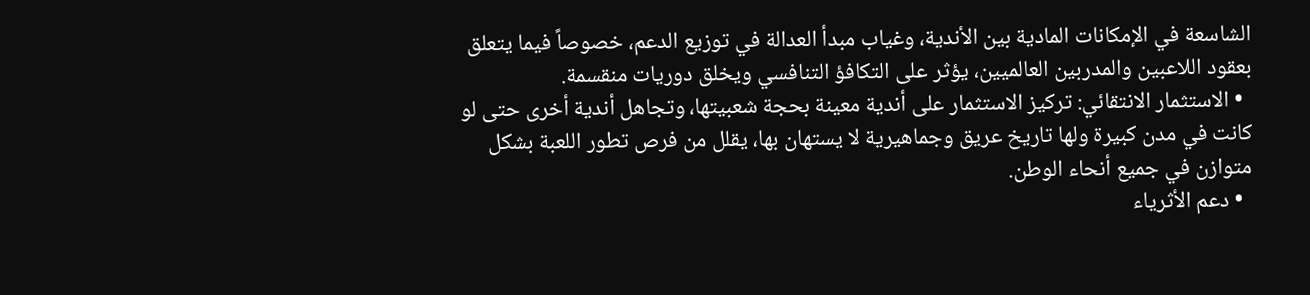الشاسعة في الإمكانات المادية بين الأندية، وغياب مبدأ العدالة في توزيع الدعم، خصوصاً فيما يتعلق بعقود اللاعبين والمدربين العالميين، يؤثر على التكافؤ التنافسي ويخلق دوريات منقسمة.
  • الاستثمار الانتقائي: تركيز الاستثمار على أندية معينة بحجة شعبيتها، وتجاهل أندية أخرى حتى لو كانت في مدن كبيرة ولها تاريخ عريق وجماهيرية لا يستهان بها، يقلل من فرص تطور اللعبة بشكل متوازن في جميع أنحاء الوطن.
  • دعم الأثرياء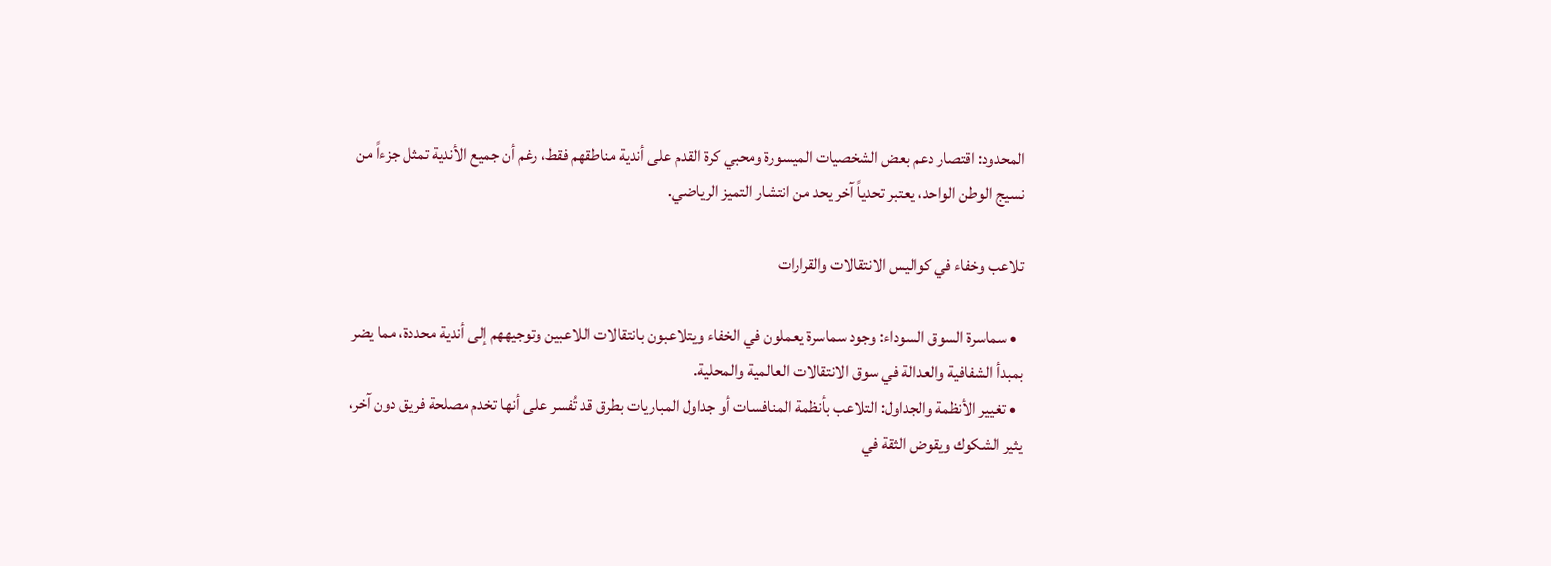المحدود: اقتصار دعم بعض الشخصيات الميسورة ومحبي كرة القدم على أندية مناطقهم فقط، رغم أن جميع الأندية تمثل جزءاً من نسيج الوطن الواحد، يعتبر تحدياً آخر يحد من انتشار التميز الرياضي.

تلاعب وخفاء في كواليس الانتقالات والقرارات

  • سماسرة السوق السوداء: وجود سماسرة يعملون في الخفاء ويتلاعبون بانتقالات اللاعبين وتوجيههم إلى أندية محددة، مما يضر بمبدأ الشفافية والعدالة في سوق الانتقالات العالمية والمحلية.
  • تغيير الأنظمة والجداول: التلاعب بأنظمة المنافسات أو جداول المباريات بطرق قد تُفسر على أنها تخدم مصلحة فريق دون آخر، يثير الشكوك ويقوض الثقة في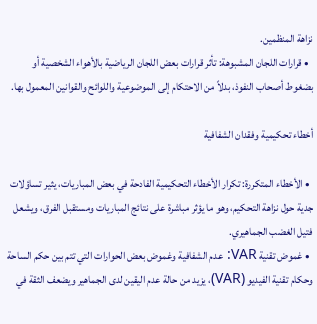نزاهة المنظمين.
  • قرارات اللجان المشبوهة: تأثر قرارات بعض اللجان الرياضية بالأهواء الشخصية أو بضغوط أصحاب النفوذ، بدلاً من الاحتكام إلى الموضوعية واللوائح والقوانين المعمول بها.

أخطاء تحكيمية وفقدان الشفافية

  • الأخطاء المتكررة: تكرار الأخطاء التحكيمية الفادحة في بعض المباريات، يثير تساؤلات جدية حول نزاهة التحكيم، وهو ما يؤثر مباشرة على نتائج المباريات ومستقبل الفرق، ويشعل فتيل الغضب الجماهيري.
  • غموض تقنية VAR: عدم الشفافية وغموض بعض الحوارات التي تتم بين حكم الساحة وحكام تقنية الفيديو (VAR)، يزيد من حالة عدم اليقين لدى الجماهير ويضعف الثقة في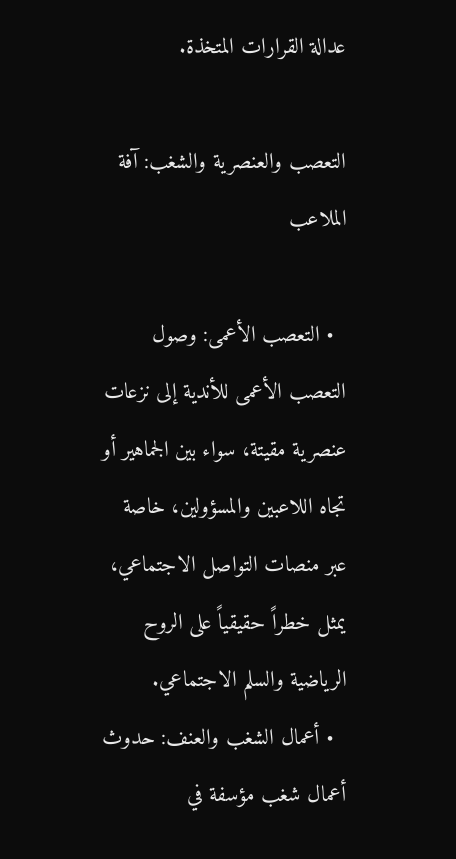عدالة القرارات المتخذة.

التعصب والعنصرية والشغب: آفة الملاعب

  • التعصب الأعمى: وصول التعصب الأعمى للأندية إلى نزعات عنصرية مقيتة، سواء بين الجماهير أو تجاه اللاعبين والمسؤولين، خاصة عبر منصات التواصل الاجتماعي، يمثل خطراً حقيقياً على الروح الرياضية والسلم الاجتماعي.
  • أعمال الشغب والعنف: حدوث أعمال شغب مؤسفة في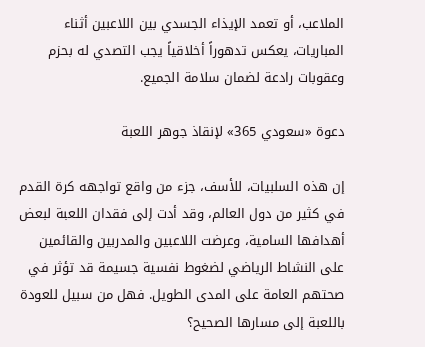الملاعب، أو تعمد الإيذاء الجسدي بين اللاعبين أثناء المباريات، يعكس تدهوراً أخلاقياً يجب التصدي له بحزم وعقوبات رادعة لضمان سلامة الجميع.

دعوة «سعودي 365» لإنقاذ جوهر اللعبة

إن هذه السلبيات، للأسف، جزء من واقع تواجهه كرة القدم في كثير من دول العالم، وقد أدت إلى فقدان اللعبة لبعض أهدافها السامية، وعرضت اللاعبين والمدربين والقائمين على النشاط الرياضي لضغوط نفسية جسيمة قد تؤثر في صحتهم العامة على المدى الطويل. فهل من سبيل للعودة باللعبة إلى مسارها الصحيح؟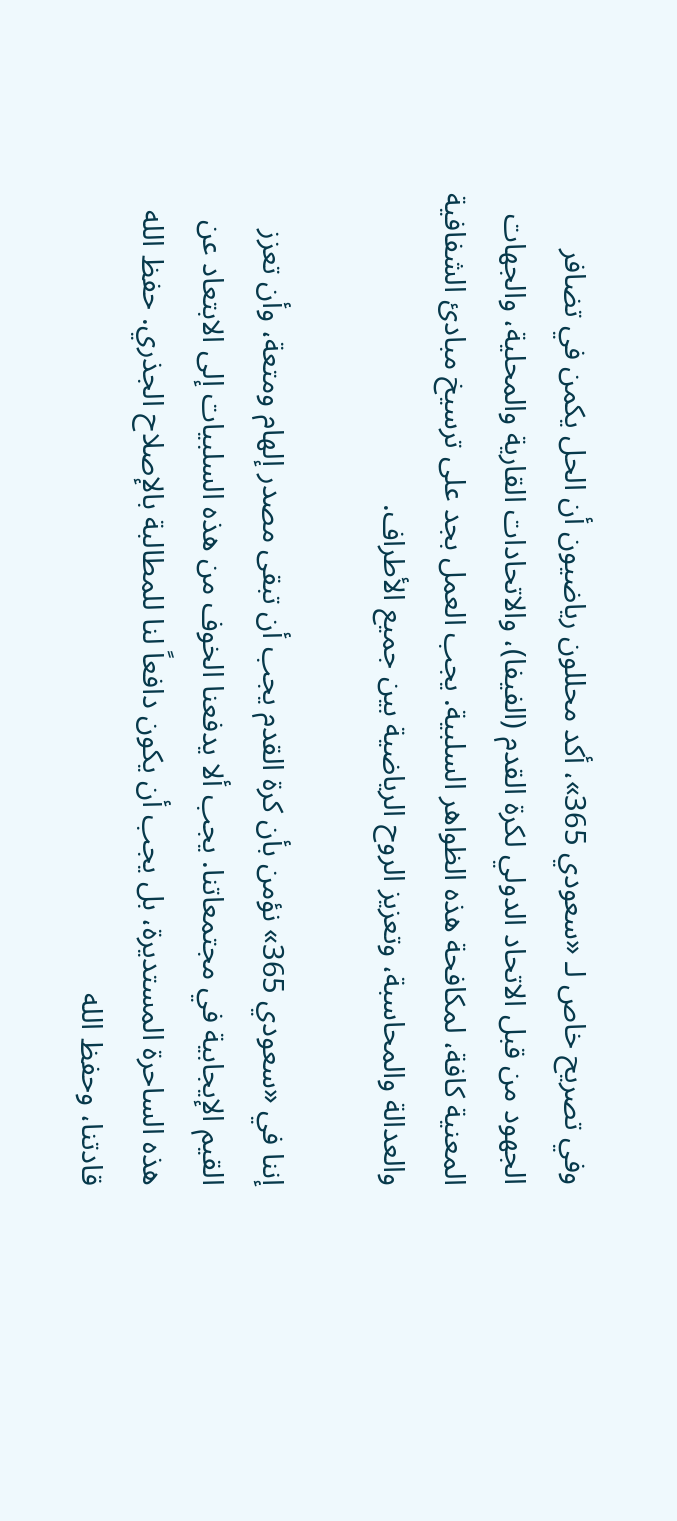وفي تصريح خاص لـ «سعودي 365»، أكد محللون رياضيون أن الحل يكمن في تضافر الجهود من قبل الاتحاد الدولي لكرة القدم (الفيفا)، والاتحادات القارية والمحلية، والجهات المعنية كافة، لمكافحة هذه الظواهر السلبية. يجب العمل بجد على ترسيخ مبادئ الشفافية والعدالة والمحاسبة، وتعزيز الروح الرياضية بين جميع الأطراف.

إننا في «سعودي 365» نؤمن بأن كرة القدم يجب أن تبقى مصدر إلهام ومتعة، وأن تعزز القيم الإيجابية في مجتمعاتنا. يجب ألا يدفعنا الخوف من هذه السلبيات إلى الابتعاد عن هذه الساحرة المستديرة، بل يجب أن يكون دافعاً لنا للمطالبة بالإصلاح الجذري. حفظ الله قادتنا، وحفظ الله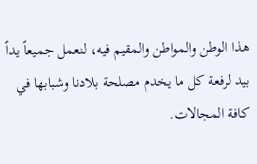هذا الوطن والمواطن والمقيم فيه، لنعمل جميعاً يداً بيد لرفعة كل ما يخدم مصلحة بلادنا وشبابها في كافة المجالات.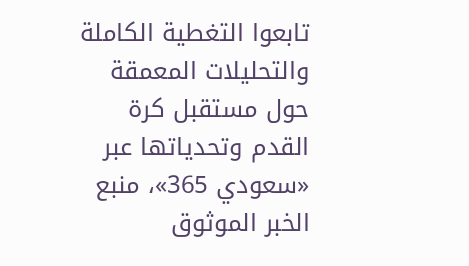تابعوا التغطية الكاملة والتحليلات المعمقة حول مستقبل كرة القدم وتحدياتها عبر «سعودي 365»، منبع الخبر الموثوق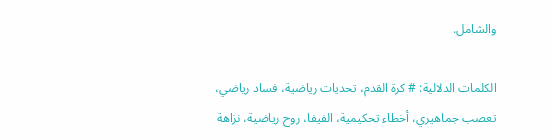والشامل.

الكلمات الدلالية: # كرة القدم، تحديات رياضية، فساد رياضي، تعصب جماهيري، أخطاء تحكيمية، الفيفا، روح رياضية، نزاهة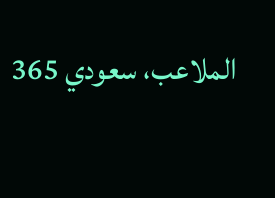الملاعب، سعودي 365